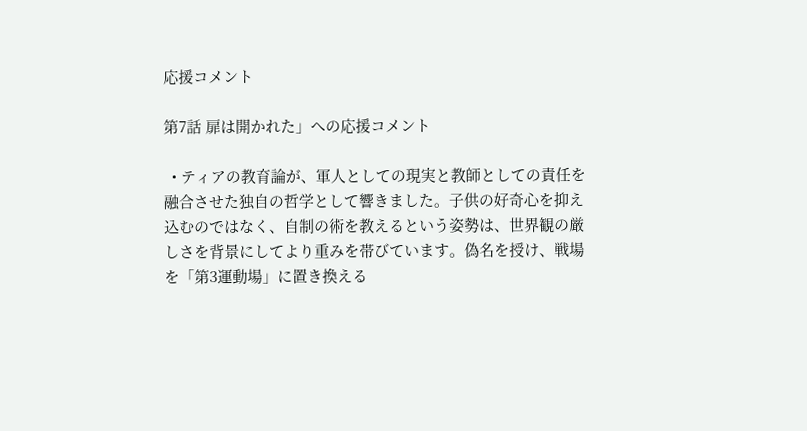応援コメント

第7話 扉は開かれた」への応援コメント

  • ティアの教育論が、軍人としての現実と教師としての責任を融合させた独自の哲学として響きました。子供の好奇心を抑え込むのではなく、自制の術を教えるという姿勢は、世界観の厳しさを背景にしてより重みを帯びています。偽名を授け、戦場を「第3運動場」に置き換える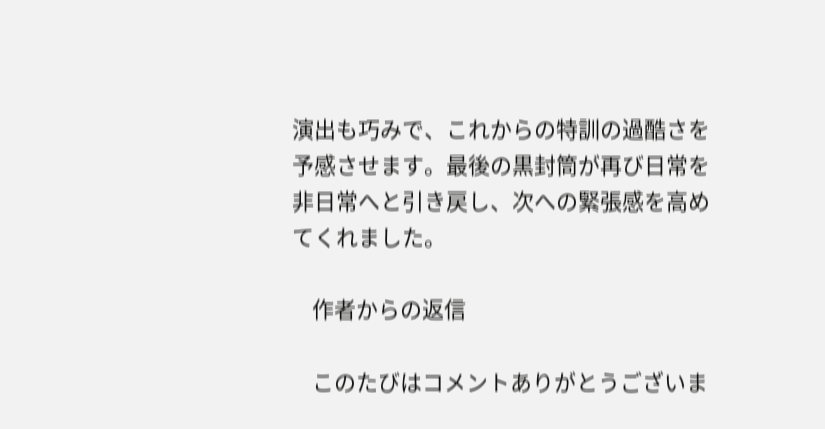演出も巧みで、これからの特訓の過酷さを予感させます。最後の黒封筒が再び日常を非日常へと引き戻し、次への緊張感を高めてくれました。

    作者からの返信

    このたびはコメントありがとうございま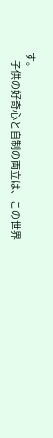す。
    子供の好奇心と自制の両立は、この世界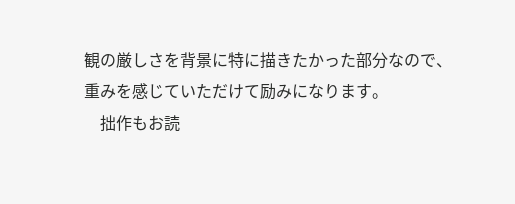観の厳しさを背景に特に描きたかった部分なので、重みを感じていただけて励みになります。
    拙作もお読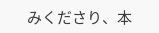みくださり、本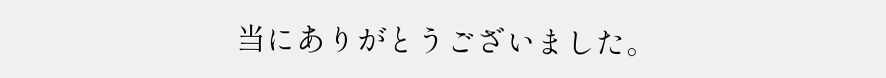当にありがとうございました。